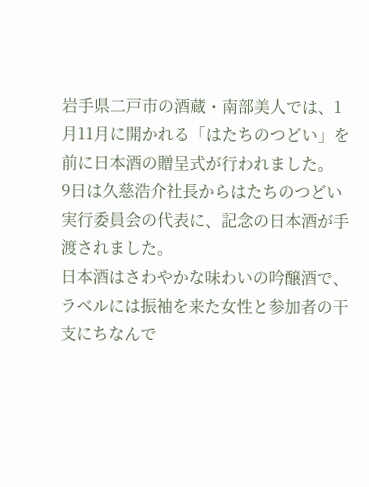岩手県二戸市の酒蔵・南部美人では、1月11月に開かれる「はたちのつどい」を前に日本酒の贈呈式が行われました。
9日は久慈浩介社長からはたちのつどい実行委員会の代表に、記念の日本酒が手渡されました。
日本酒はさわやかな味わいの吟醸酒で、ラベルには振袖を来た女性と参加者の干支にちなんで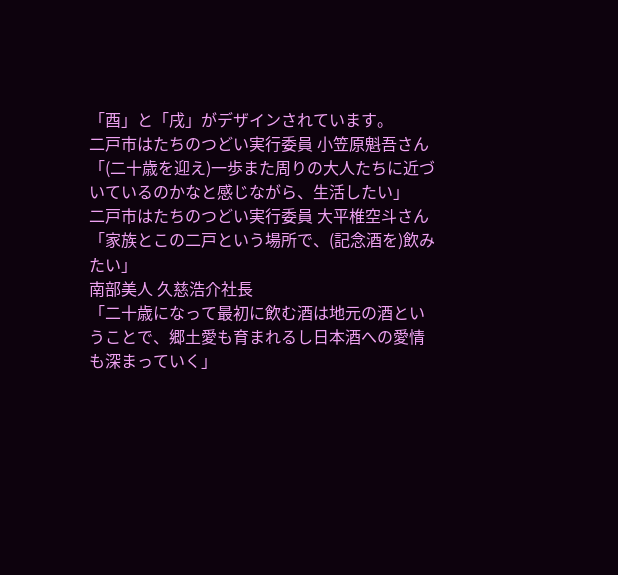「酉」と「戌」がデザインされています。
二戸市はたちのつどい実行委員 小笠原魁吾さん
「(二十歳を迎え)一歩また周りの大人たちに近づいているのかなと感じながら、生活したい」
二戸市はたちのつどい実行委員 大平椎空斗さん
「家族とこの二戸という場所で、(記念酒を)飲みたい」
南部美人 久慈浩介社長
「二十歳になって最初に飲む酒は地元の酒ということで、郷土愛も育まれるし日本酒への愛情も深まっていく」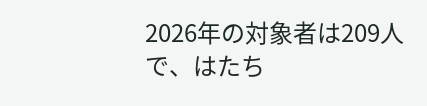2026年の対象者は209人で、はたち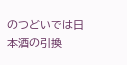のつどいでは日本酒の引換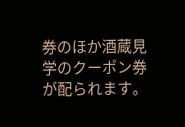券のほか酒蔵見学のクーポン券が配られます。